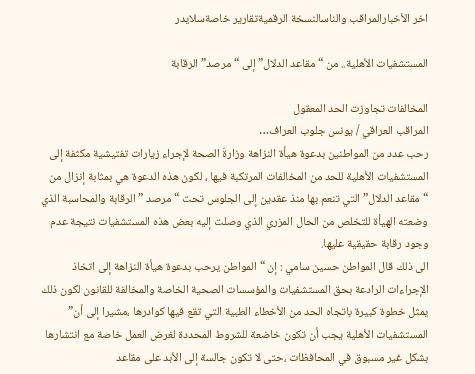اخر الأخبارالمراقب والناسالنسخة الرقميةتقارير خاصةسلايدر

المستشفيات الأهلية.. من “مقاعد الدلال” إلى “مرصد” الرقابة

المخالفات تجاوزت الحد المعقول
المراقب العراقي / يونس جلوب العراف…
رحب عدد من المواطنين بدعوة هيأة النزاهة وزارةَ الصحة لإجراء زيارات تفتيشية مكثفة إلى المستشفيات الأهلية للحد من المخالفات المرتكبة فيها ، لكون هذه الدعوة هي بمثابة إنزال من “مقاعد الدلال” التي تنعم بها منذ عقدين إلى الجلوس تحت “مرصد ” الرقابة والمحاسبة الذي وضعته الهيأة للتخلص من الحال المزري الذي وصلت إليه بعض هذه المستشفيات نتيجة عدم وجود رقابة حقيقية عليها.
الى ذلك قال المواطن حسين سامي : إن “المواطن يرحب بدعوة هيأة النزاهة إلى اتخاذ الإجراءات الرادعة بحق المستشفيات والمؤسسات الصحية الخاصة والمخالفة للقانون لكون ذلك يمثل خطوة كبيرة باتجاه الحد من الأخطاء الطبية التي تقع فيها كوادرها ،مشيرا إلى أن” المستشفيات الأهلية يجب أن تكون خاضعة للشروط المحددة لغرض العمل خاصة مع انتشارها بشكل غير مسبوق في المحافظات ،حتى لا تكون جالسة إلى الأبد على مقاعد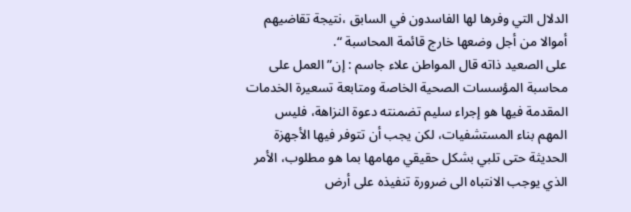الدلال التي وفرها لها الفاسدون في السابق ،نتيجة تقاضيهم أموالا من أجل وضعها خارج قائمة المحاسبة “.
على الصعيد ذاته قال المواطن علاء جاسم : إن” العمل على محاسبة المؤسسات الصحية الخاصة ومتابعة تسعيرة الخدمات المقدمة فيها هو إجراء سليم تضمنته دعوة النزاهة، فليس المهم بناء المستشفيات، لكن يجب أن تتوفر فيها الأجهزة الحديثة حتى تلبي بشكل حقيقي مهامها بما هو مطلوب، الأمر الذي يوجب الانتباه الى ضرورة تنفيذه على أرض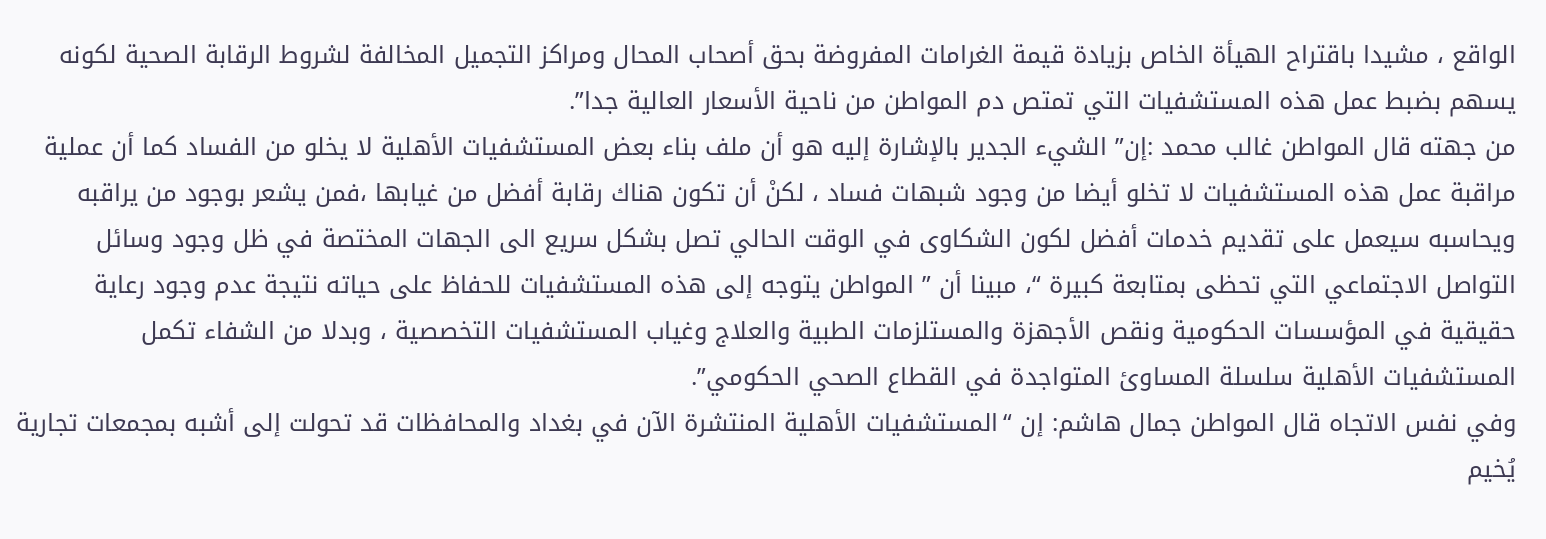الواقع ، مشيدا باقتراح الهيأة الخاص بزيادة قيمة الغرامات المفروضة بحق أصحاب المحال ومراكز التجميل المخالفة لشروط الرقابة الصحية لكونه يسهم بضبط عمل هذه المستشفيات التي تمتص دم المواطن من ناحية الأسعار العالية جدا”.
من جهته قال المواطن غالب محمد :إن” الشيء الجدير بالإشارة إليه هو أن ملف بناء بعض المستشفيات الأهلية لا يخلو من الفساد كما أن عملية مراقبة عمل هذه المستشفيات لا تخلو أيضا من وجود شبهات فساد ، لكنْ أن تكون هناك رقابة أفضل من غيابها ،فمن يشعر بوجود من يراقبه ويحاسبه سيعمل على تقديم خدمات أفضل لكون الشكاوى في الوقت الحالي تصل بشكل سريع الى الجهات المختصة في ظل وجود وسائل التواصل الاجتماعي التي تحظى بمتابعة كبيرة “، مبينا أن ” المواطن يتوجه إلى هذه المستشفيات للحفاظ على حياته نتيجة عدم وجود رعاية حقيقية في المؤسسات الحكومية ونقص الأجهزة والمستلزمات الطبية والعلاج وغياب المستشفيات التخصصية ، وبدلا من الشفاء تكمل المستشفيات الأهلية سلسلة المساوئ المتواجدة في القطاع الصحي الحكومي”.
وفي نفس الاتجاه قال المواطن جمال هاشم: إن “المستشفيات الأهلية المنتشرة الآن في بغداد والمحافظات قد تحولت إلى أشبه بمجمعات تجارية يُخيم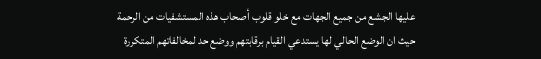عليها الجشع من جميع الجهات مع خلو قلوب أصحاب هذه المستشفيات من الرحمة حيث ان الوضع الحالي لها يستدعي القيام برقابتهم ووضع حد لمخالفاتهم المتكررة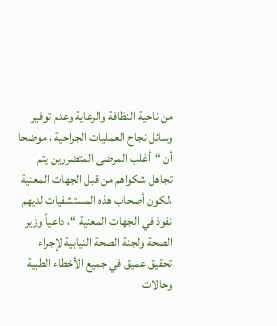من ناحية النظافة والرعاية وعدم توفير وسائل نجاح العمليات الجراحية ، موضحا أن “أغلب المرضى المتضررين يتم تجاهل شكواهم من قبل الجهات المعنية ،لكون أصحاب هذه المستشفيات لديهم نفوذ في الجهات المعنية “، داعياً وزير الصحة ولجنة الصحة النيابية لإجراء تحقيق عميق في جميع الأخطاء الطبية وحالات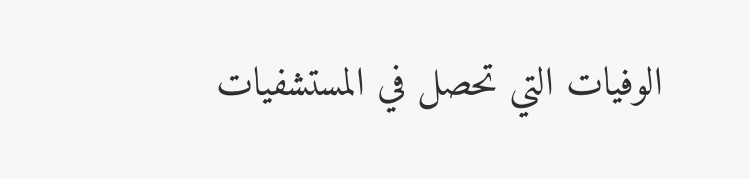الوفيات التي تحصل في المستشفيات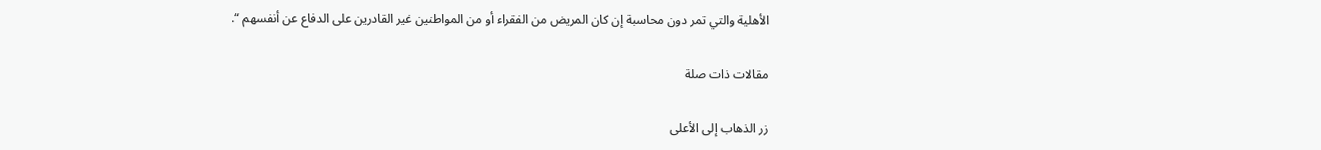الأهلية والتي تمر دون محاسبة إن كان المريض من الفقراء أو من المواطنين غير القادرين على الدفاع عن أنفسهم “.

مقالات ذات صلة

زر الذهاب إلى الأعلى